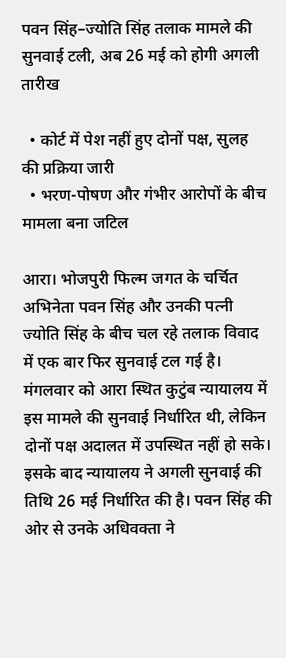पवन सिंह–ज्योति सिंह तलाक मामले की सुनवाई टली, अब 26 मई को होगी अगली तारीख

  • कोर्ट में पेश नहीं हुए दोनों पक्ष, सुलह की प्रक्रिया जारी
  • भरण-पोषण और गंभीर आरोपों के बीच मामला बना जटिल

आरा। भोजपुरी फिल्म जगत के चर्चित अभिनेता पवन सिंह और उनकी पत्नी ज्योति सिंह के बीच चल रहे तलाक विवाद में एक बार फिर सुनवाई टल गई है। मंगलवार को आरा स्थित कुटुंब न्यायालय में इस मामले की सुनवाई निर्धारित थी, लेकिन दोनों पक्ष अदालत में उपस्थित नहीं हो सके। इसके बाद न्यायालय ने अगली सुनवाई की तिथि 26 मई निर्धारित की है। पवन सिंह की ओर से उनके अधिवक्ता ने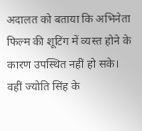अदालत को बताया कि अभिनेता फिल्म की शूटिंग में व्यस्त होने के कारण उपस्थित नहीं हो सके। वहीं ज्योति सिंह के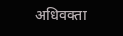अधिवक्ता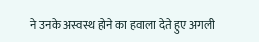ने उनके अस्वस्थ होने का हवाला देते हुए अगली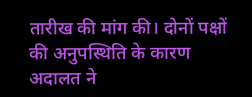तारीख की मांग की। दोनों पक्षों की अनुपस्थिति के कारण अदालत ने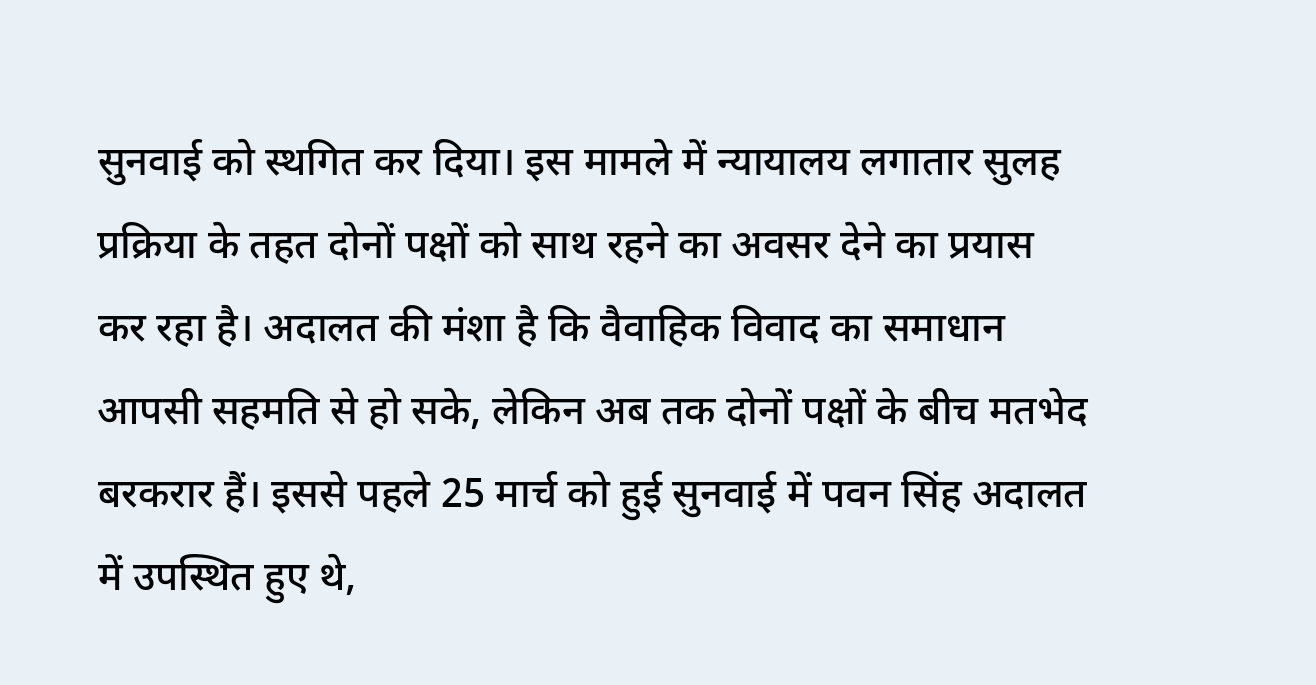सुनवाई को स्थगित कर दिया। इस मामले में न्यायालय लगातार सुलह प्रक्रिया के तहत दोनों पक्षों को साथ रहने का अवसर देने का प्रयास कर रहा है। अदालत की मंशा है कि वैवाहिक विवाद का समाधान आपसी सहमति से हो सके, लेकिन अब तक दोनों पक्षों के बीच मतभेद बरकरार हैं। इससे पहले 25 मार्च को हुई सुनवाई में पवन सिंह अदालत में उपस्थित हुए थे,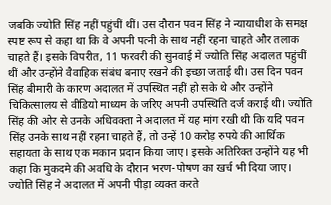जबकि ज्योति सिंह नहीं पहुंचीं थीं। उस दौरान पवन सिंह ने न्यायाधीश के समक्ष स्पष्ट रूप से कहा था कि वे अपनी पत्नी के साथ नहीं रहना चाहते और तलाक चाहते हैं। इसके विपरीत, 11 फरवरी की सुनवाई में ज्योति सिंह अदालत पहुंचीं थीं और उन्होंने वैवाहिक संबंध बनाए रखने की इच्छा जताई थी। उस दिन पवन सिंह बीमारी के कारण अदालत में उपस्थित नहीं हो सके थे और उन्होंने चिकित्सालय से वीडियो माध्यम के जरिए अपनी उपस्थिति दर्ज कराई थी। ज्योति सिंह की ओर से उनके अधिवक्ता ने अदालत में यह मांग रखी थी कि यदि पवन सिंह उनके साथ नहीं रहना चाहते हैं, तो उन्हें 10 करोड़ रुपये की आर्थिक सहायता के साथ एक मकान प्रदान किया जाए। इसके अतिरिक्त उन्होंने यह भी कहा कि मुकदमे की अवधि के दौरान भरण-पोषण का खर्च भी दिया जाए। ज्योति सिंह ने अदालत में अपनी पीड़ा व्यक्त करते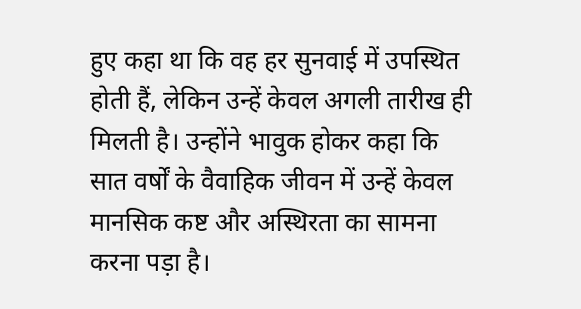हुए कहा था कि वह हर सुनवाई में उपस्थित होती हैं, लेकिन उन्हें केवल अगली तारीख ही मिलती है। उन्होंने भावुक होकर कहा कि सात वर्षों के वैवाहिक जीवन में उन्हें केवल मानसिक कष्ट और अस्थिरता का सामना करना पड़ा है।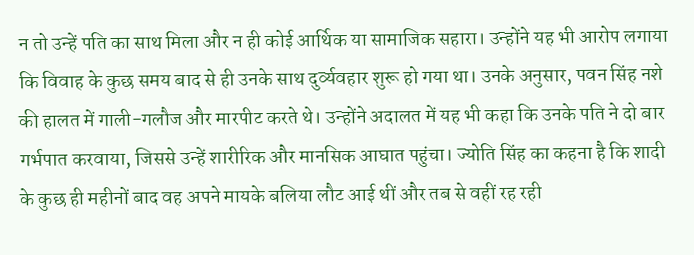न तो उन्हें पति का साथ मिला और न ही कोई आर्थिक या सामाजिक सहारा। उन्होंने यह भी आरोप लगाया कि विवाह के कुछ समय बाद से ही उनके साथ दुर्व्यवहार शुरू हो गया था। उनके अनुसार, पवन सिंह नशे की हालत में गाली-गलौज और मारपीट करते थे। उन्होंने अदालत में यह भी कहा कि उनके पति ने दो बार गर्भपात करवाया, जिससे उन्हें शारीरिक और मानसिक आघात पहुंचा। ज्योति सिंह का कहना है कि शादी के कुछ ही महीनों बाद वह अपने मायके बलिया लौट आई थीं और तब से वहीं रह रही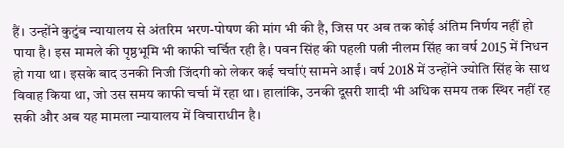हैं। उन्होंने कुटुंब न्यायालय से अंतरिम भरण-पोषण की मांग भी की है, जिस पर अब तक कोई अंतिम निर्णय नहीं हो पाया है। इस मामले की पृष्ठभूमि भी काफी चर्चित रही है। पवन सिंह की पहली पत्नी नीलम सिंह का वर्ष 2015 में निधन हो गया था। इसके बाद उनकी निजी जिंदगी को लेकर कई चर्चाएं सामने आईं। वर्ष 2018 में उन्होंने ज्योति सिंह के साथ विवाह किया था, जो उस समय काफी चर्चा में रहा था। हालांकि, उनकी दूसरी शादी भी अधिक समय तक स्थिर नहीं रह सकी और अब यह मामला न्यायालय में विचाराधीन है।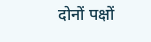दोनों पक्षों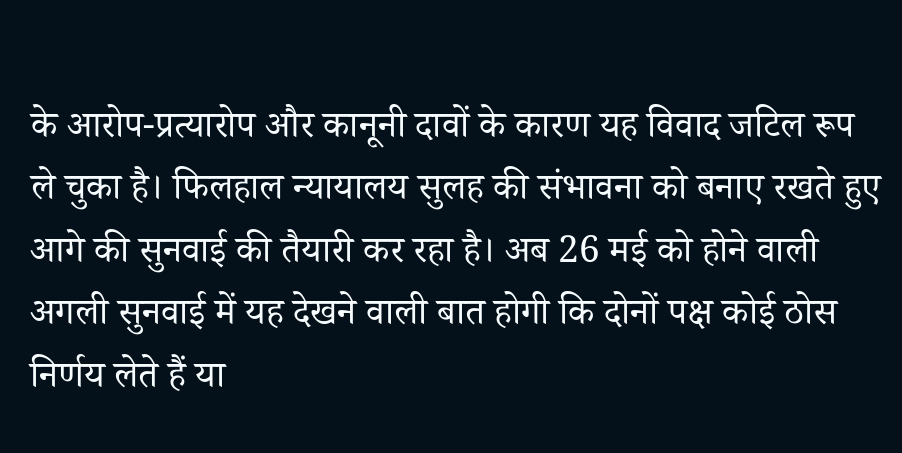के आरोप-प्रत्यारोप और कानूनी दावों के कारण यह विवाद जटिल रूप ले चुका है। फिलहाल न्यायालय सुलह की संभावना को बनाए रखते हुए आगे की सुनवाई की तैयारी कर रहा है। अब 26 मई को होने वाली अगली सुनवाई में यह देखने वाली बात होगी कि दोनों पक्ष कोई ठोस निर्णय लेते हैं या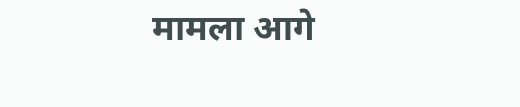मामला आगे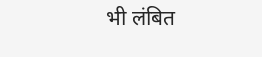भी लंबित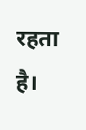रहता है।